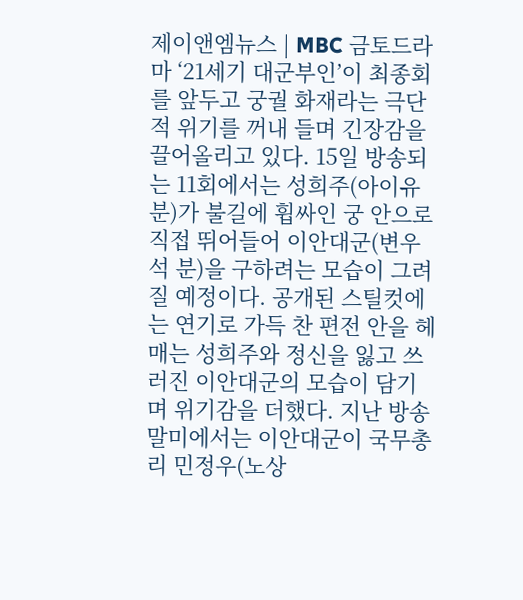제이앤엠뉴스 | MBC 금토드라마 ‘21세기 대군부인’이 최종회를 앞두고 궁궐 화재라는 극단적 위기를 꺼내 들며 긴장감을 끌어올리고 있다. 15일 방송되는 11회에서는 성희주(아이유 분)가 불길에 휩싸인 궁 안으로 직접 뛰어들어 이안대군(변우석 분)을 구하려는 모습이 그려질 예정이다. 공개된 스틸컷에는 연기로 가득 찬 편전 안을 헤매는 성희주와 정신을 잃고 쓰러진 이안대군의 모습이 담기며 위기감을 더했다. 지난 방송 말미에서는 이안대군이 국무총리 민정우(노상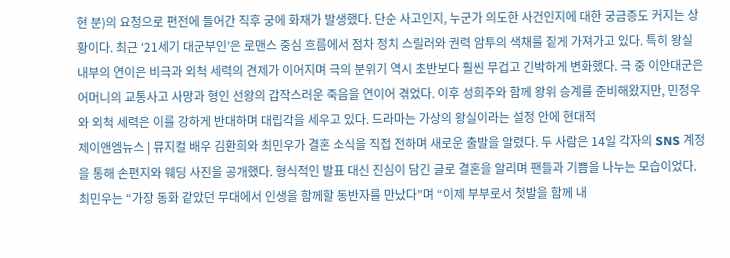현 분)의 요청으로 편전에 들어간 직후 궁에 화재가 발생했다. 단순 사고인지, 누군가 의도한 사건인지에 대한 궁금증도 커지는 상황이다. 최근 ‘21세기 대군부인’은 로맨스 중심 흐름에서 점차 정치 스릴러와 권력 암투의 색채를 짙게 가져가고 있다. 특히 왕실 내부의 연이은 비극과 외척 세력의 견제가 이어지며 극의 분위기 역시 초반보다 훨씬 무겁고 긴박하게 변화했다. 극 중 이안대군은 어머니의 교통사고 사망과 형인 선왕의 갑작스러운 죽음을 연이어 겪었다. 이후 성희주와 함께 왕위 승계를 준비해왔지만, 민정우와 외척 세력은 이를 강하게 반대하며 대립각을 세우고 있다. 드라마는 가상의 왕실이라는 설정 안에 현대적
제이앤엠뉴스 | 뮤지컬 배우 김환희와 최민우가 결혼 소식을 직접 전하며 새로운 출발을 알렸다. 두 사람은 14일 각자의 SNS 계정을 통해 손편지와 웨딩 사진을 공개했다. 형식적인 발표 대신 진심이 담긴 글로 결혼을 알리며 팬들과 기쁨을 나누는 모습이었다. 최민우는 “가장 동화 같았던 무대에서 인생을 함께할 동반자를 만났다”며 “이제 부부로서 첫발을 함께 내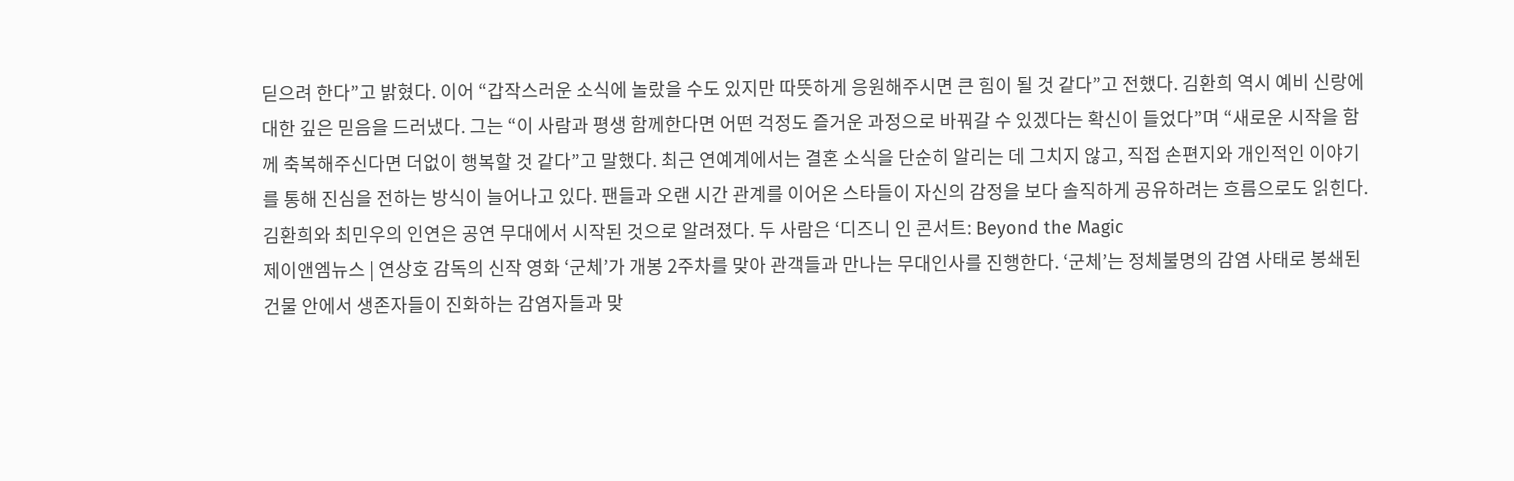딛으려 한다”고 밝혔다. 이어 “갑작스러운 소식에 놀랐을 수도 있지만 따뜻하게 응원해주시면 큰 힘이 될 것 같다”고 전했다. 김환희 역시 예비 신랑에 대한 깊은 믿음을 드러냈다. 그는 “이 사람과 평생 함께한다면 어떤 걱정도 즐거운 과정으로 바꿔갈 수 있겠다는 확신이 들었다”며 “새로운 시작을 함께 축복해주신다면 더없이 행복할 것 같다”고 말했다. 최근 연예계에서는 결혼 소식을 단순히 알리는 데 그치지 않고, 직접 손편지와 개인적인 이야기를 통해 진심을 전하는 방식이 늘어나고 있다. 팬들과 오랜 시간 관계를 이어온 스타들이 자신의 감정을 보다 솔직하게 공유하려는 흐름으로도 읽힌다. 김환희와 최민우의 인연은 공연 무대에서 시작된 것으로 알려졌다. 두 사람은 ‘디즈니 인 콘서트: Beyond the Magic
제이앤엠뉴스 | 연상호 감독의 신작 영화 ‘군체’가 개봉 2주차를 맞아 관객들과 만나는 무대인사를 진행한다. ‘군체’는 정체불명의 감염 사태로 봉쇄된 건물 안에서 생존자들이 진화하는 감염자들과 맞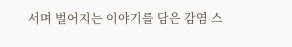서며 벌어지는 이야기를 담은 감염 스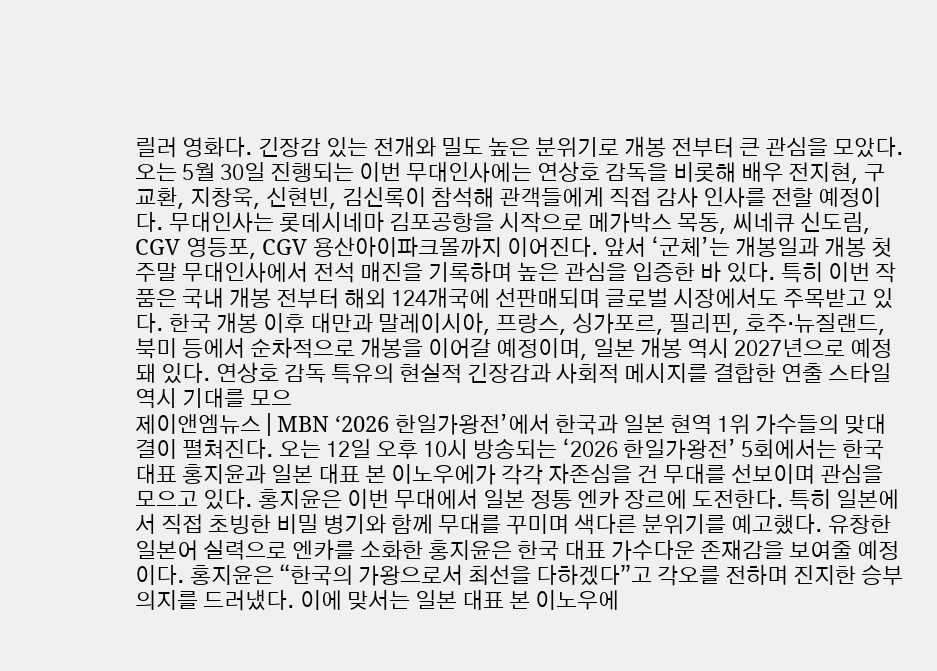릴러 영화다. 긴장감 있는 전개와 밀도 높은 분위기로 개봉 전부터 큰 관심을 모았다. 오는 5월 30일 진행되는 이번 무대인사에는 연상호 감독을 비롯해 배우 전지현, 구교환, 지창욱, 신현빈, 김신록이 참석해 관객들에게 직접 감사 인사를 전할 예정이다. 무대인사는 롯데시네마 김포공항을 시작으로 메가박스 목동, 씨네큐 신도림, CGV 영등포, CGV 용산아이파크몰까지 이어진다. 앞서 ‘군체’는 개봉일과 개봉 첫 주말 무대인사에서 전석 매진을 기록하며 높은 관심을 입증한 바 있다. 특히 이번 작품은 국내 개봉 전부터 해외 124개국에 선판매되며 글로벌 시장에서도 주목받고 있다. 한국 개봉 이후 대만과 말레이시아, 프랑스, 싱가포르, 필리핀, 호주·뉴질랜드, 북미 등에서 순차적으로 개봉을 이어갈 예정이며, 일본 개봉 역시 2027년으로 예정돼 있다. 연상호 감독 특유의 현실적 긴장감과 사회적 메시지를 결합한 연출 스타일 역시 기대를 모으
제이앤엠뉴스 | MBN ‘2026 한일가왕전’에서 한국과 일본 현역 1위 가수들의 맞대결이 펼쳐진다. 오는 12일 오후 10시 방송되는 ‘2026 한일가왕전’ 5회에서는 한국 대표 홍지윤과 일본 대표 본 이노우에가 각각 자존심을 건 무대를 선보이며 관심을 모으고 있다. 홍지윤은 이번 무대에서 일본 정통 엔카 장르에 도전한다. 특히 일본에서 직접 초빙한 비밀 병기와 함께 무대를 꾸미며 색다른 분위기를 예고했다. 유창한 일본어 실력으로 엔카를 소화한 홍지윤은 한국 대표 가수다운 존재감을 보여줄 예정이다. 홍지윤은 “한국의 가왕으로서 최선을 다하겠다”고 각오를 전하며 진지한 승부 의지를 드러냈다. 이에 맞서는 일본 대표 본 이노우에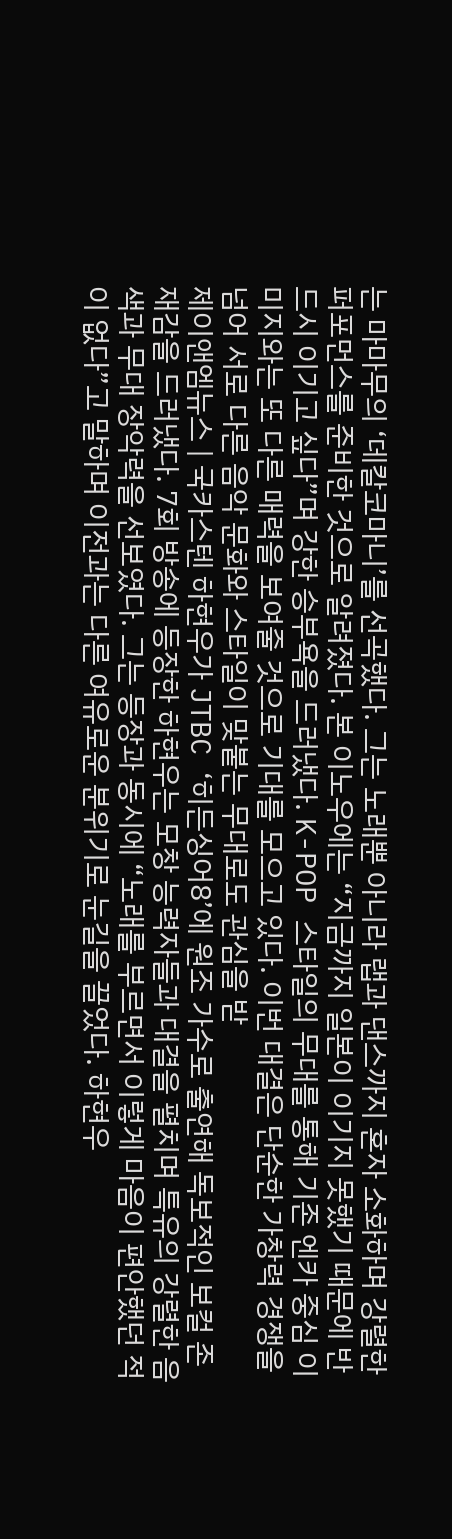는 마마무의 ‘데칼코마니’를 선곡했다. 그는 노래뿐 아니라 랩과 댄스까지 혼자 소화하며 강렬한 퍼포먼스를 준비한 것으로 알려졌다. 본 이노우에는 “지금까지 일본이 이기지 못했기 때문에 반드시 이기고 싶다”며 강한 승부욕을 드러냈다. K-POP 스타일의 무대를 통해 기존 엔카 중심 이미지와는 또 다른 매력을 보여줄 것으로 기대를 모으고 있다. 이번 대결은 단순한 가창력 경쟁을 넘어 서로 다른 음악 문화와 스타일이 맞붙는 무대로도 관심을 받
제이앤엠뉴스 | 국카스텐 하현우가 JTBC ‘히든싱어8’에 원조 가수로 출연해 독보적인 보컬 존재감을 드러냈다. 7회 방송에 등장한 하현우는 모창 능력자들과 대결을 펼치며 특유의 강렬한 음색과 무대 장악력을 선보였다. 그는 등장과 동시에 “노래를 부르면서 이렇게 마음이 편안했던 적이 없다”고 말하며 이전과는 다른 여유로운 분위기로 눈길을 끌었다. 하현우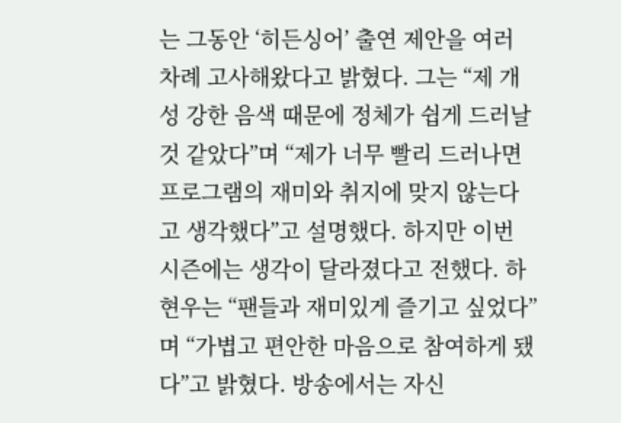는 그동안 ‘히든싱어’ 출연 제안을 여러 차례 고사해왔다고 밝혔다. 그는 “제 개성 강한 음색 때문에 정체가 쉽게 드러날 것 같았다”며 “제가 너무 빨리 드러나면 프로그램의 재미와 취지에 맞지 않는다고 생각했다”고 설명했다. 하지만 이번 시즌에는 생각이 달라졌다고 전했다. 하현우는 “팬들과 재미있게 즐기고 싶었다”며 “가볍고 편안한 마음으로 참여하게 됐다”고 밝혔다. 방송에서는 자신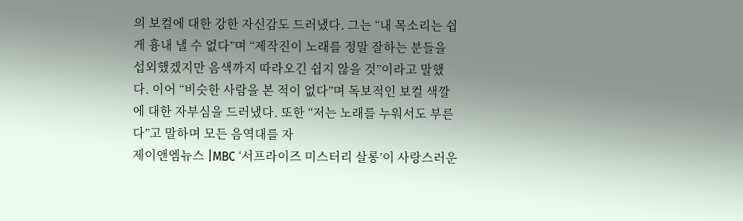의 보컬에 대한 강한 자신감도 드러냈다. 그는 “내 목소리는 쉽게 흉내 낼 수 없다”며 “제작진이 노래를 정말 잘하는 분들을 섭외했겠지만 음색까지 따라오긴 쉽지 않을 것”이라고 말했다. 이어 “비슷한 사람을 본 적이 없다”며 독보적인 보컬 색깔에 대한 자부심을 드러냈다. 또한 “저는 노래를 누워서도 부른다”고 말하며 모든 음역대를 자
제이앤엠뉴스 |MBC ‘서프라이즈 미스터리 살롱’이 사랑스러운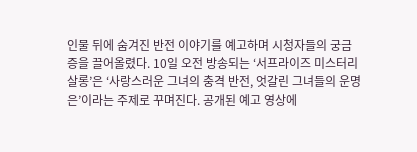인물 뒤에 숨겨진 반전 이야기를 예고하며 시청자들의 궁금 증을 끌어올렸다. 10일 오전 방송되는 ‘서프라이즈 미스터리 살롱’은 ‘사랑스러운 그녀의 충격 반전, 엇갈린 그녀들의 운명은’이라는 주제로 꾸며진다. 공개된 예고 영상에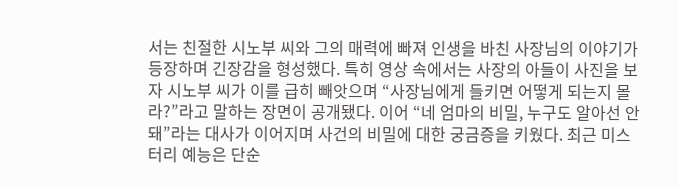서는 친절한 시노부 씨와 그의 매력에 빠져 인생을 바친 사장님의 이야기가 등장하며 긴장감을 형성했다. 특히 영상 속에서는 사장의 아들이 사진을 보자 시노부 씨가 이를 급히 빼앗으며 “사장님에게 들키면 어떻게 되는지 몰라?”라고 말하는 장면이 공개됐다. 이어 “네 엄마의 비밀, 누구도 알아선 안 돼”라는 대사가 이어지며 사건의 비밀에 대한 궁금증을 키웠다. 최근 미스터리 예능은 단순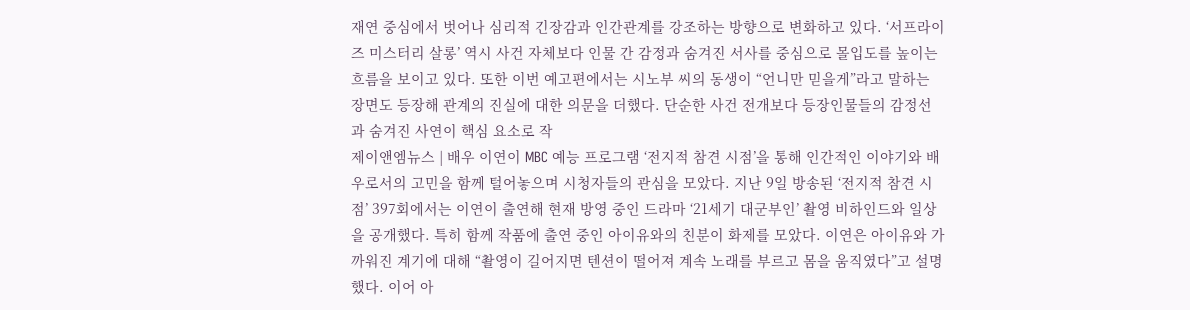재연 중심에서 벗어나 심리적 긴장감과 인간관계를 강조하는 방향으로 변화하고 있다. ‘서프라이즈 미스터리 살롱’ 역시 사건 자체보다 인물 간 감정과 숨겨진 서사를 중심으로 몰입도를 높이는 흐름을 보이고 있다. 또한 이번 예고편에서는 시노부 씨의 동생이 “언니만 믿을게”라고 말하는 장면도 등장해 관계의 진실에 대한 의문을 더했다. 단순한 사건 전개보다 등장인물들의 감정선과 숨겨진 사연이 핵심 요소로 작
제이앤엠뉴스 | 배우 이연이 MBC 예능 프로그램 ‘전지적 참견 시점’을 통해 인간적인 이야기와 배우로서의 고민을 함께 털어놓으며 시청자들의 관심을 모았다. 지난 9일 방송된 ‘전지적 참견 시점’ 397회에서는 이연이 출연해 현재 방영 중인 드라마 ‘21세기 대군부인’ 촬영 비하인드와 일상을 공개했다. 특히 함께 작품에 출연 중인 아이유와의 친분이 화제를 모았다. 이연은 아이유와 가까워진 계기에 대해 “촬영이 길어지면 텐션이 떨어져 계속 노래를 부르고 몸을 움직였다”고 설명했다. 이어 아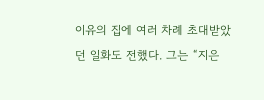이유의 집에 여러 차례 초대받았던 일화도 전했다. 그는 “지은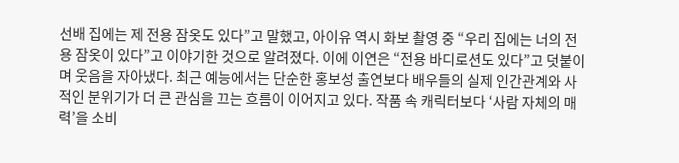선배 집에는 제 전용 잠옷도 있다”고 말했고, 아이유 역시 화보 촬영 중 “우리 집에는 너의 전용 잠옷이 있다”고 이야기한 것으로 알려졌다. 이에 이연은 “전용 바디로션도 있다”고 덧붙이며 웃음을 자아냈다. 최근 예능에서는 단순한 홍보성 출연보다 배우들의 실제 인간관계와 사적인 분위기가 더 큰 관심을 끄는 흐름이 이어지고 있다. 작품 속 캐릭터보다 ‘사람 자체의 매력’을 소비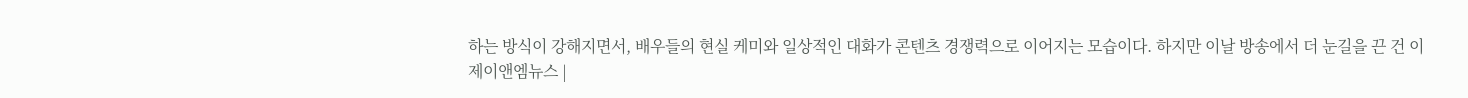하는 방식이 강해지면서, 배우들의 현실 케미와 일상적인 대화가 콘텐츠 경쟁력으로 이어지는 모습이다. 하지만 이날 방송에서 더 눈길을 끈 건 이
제이앤엠뉴스 |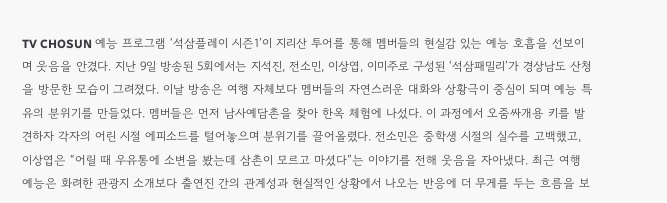TV CHOSUN 예능 프로그램 ‘석삼플레이 시즌1’이 지리산 투어를 통해 멤버들의 현실감 있는 예능 호흡을 선보이며 웃음을 안겼다. 지난 9일 방송된 5회에서는 지석진, 전소민, 이상엽, 이미주로 구성된 ‘석삼패밀리’가 경상남도 산청을 방문한 모습이 그려졌다. 이날 방송은 여행 자체보다 멤버들의 자연스러운 대화와 상황극이 중심이 되며 예능 특유의 분위기를 만들었다. 멤버들은 먼저 남사예담촌을 찾아 한옥 체험에 나섰다. 이 과정에서 오줌싸개용 키를 발견하자 각자의 어린 시절 에피소드를 털어놓으며 분위기를 끌어올렸다. 전소민은 중학생 시절의 실수를 고백했고, 이상엽은 “어릴 때 우유통에 소변을 봤는데 삼촌이 모르고 마셨다”는 이야기를 전해 웃음을 자아냈다. 최근 여행 예능은 화려한 관광지 소개보다 출연진 간의 관계성과 현실적인 상황에서 나오는 반응에 더 무게를 두는 흐름을 보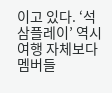이고 있다. ‘석삼플레이’ 역시 여행 자체보다 멤버들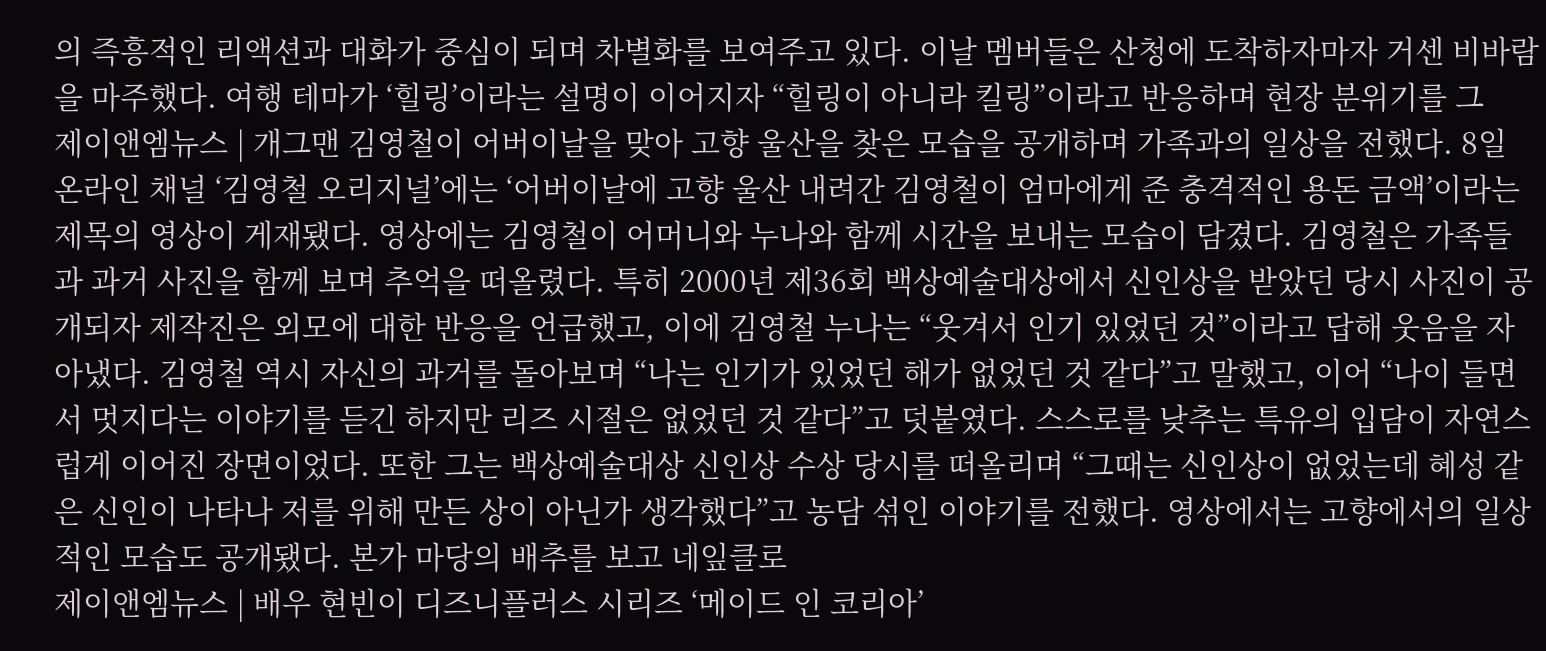의 즉흥적인 리액션과 대화가 중심이 되며 차별화를 보여주고 있다. 이날 멤버들은 산청에 도착하자마자 거센 비바람을 마주했다. 여행 테마가 ‘힐링’이라는 설명이 이어지자 “힐링이 아니라 킬링”이라고 반응하며 현장 분위기를 그
제이앤엠뉴스 | 개그맨 김영철이 어버이날을 맞아 고향 울산을 찾은 모습을 공개하며 가족과의 일상을 전했다. 8일 온라인 채널 ‘김영철 오리지널’에는 ‘어버이날에 고향 울산 내려간 김영철이 엄마에게 준 충격적인 용돈 금액’이라는 제목의 영상이 게재됐다. 영상에는 김영철이 어머니와 누나와 함께 시간을 보내는 모습이 담겼다. 김영철은 가족들과 과거 사진을 함께 보며 추억을 떠올렸다. 특히 2000년 제36회 백상예술대상에서 신인상을 받았던 당시 사진이 공개되자 제작진은 외모에 대한 반응을 언급했고, 이에 김영철 누나는 “웃겨서 인기 있었던 것”이라고 답해 웃음을 자아냈다. 김영철 역시 자신의 과거를 돌아보며 “나는 인기가 있었던 해가 없었던 것 같다”고 말했고, 이어 “나이 들면서 멋지다는 이야기를 듣긴 하지만 리즈 시절은 없었던 것 같다”고 덧붙였다. 스스로를 낮추는 특유의 입담이 자연스럽게 이어진 장면이었다. 또한 그는 백상예술대상 신인상 수상 당시를 떠올리며 “그때는 신인상이 없었는데 혜성 같은 신인이 나타나 저를 위해 만든 상이 아닌가 생각했다”고 농담 섞인 이야기를 전했다. 영상에서는 고향에서의 일상적인 모습도 공개됐다. 본가 마당의 배추를 보고 네잎클로
제이앤엠뉴스 | 배우 현빈이 디즈니플러스 시리즈 ‘메이드 인 코리아’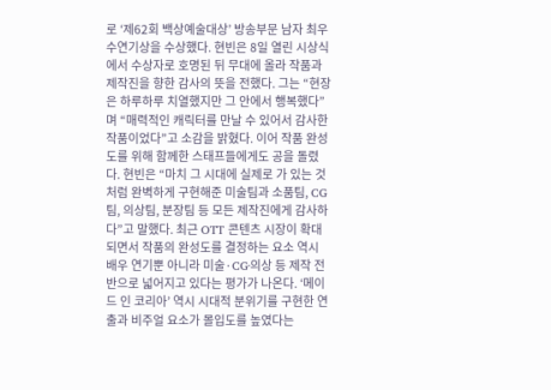로 ‘제62회 백상예술대상’ 방송부문 남자 최우수연기상을 수상했다. 현빈은 8일 열린 시상식에서 수상자로 호명된 뒤 무대에 올라 작품과 제작진을 향한 감사의 뜻을 전했다. 그는 “현장은 하루하루 치열했지만 그 안에서 행복했다”며 “매력적인 캐릭터를 만날 수 있어서 감사한 작품이었다”고 소감을 밝혔다. 이어 작품 완성도를 위해 함께한 스태프들에게도 공을 돌렸다. 현빈은 “마치 그 시대에 실제로 가 있는 것처럼 완벽하게 구현해준 미술팀과 소품팀, CG팀, 의상팀, 분장팀 등 모든 제작진에게 감사하다”고 말했다. 최근 OTT 콘텐츠 시장이 확대되면서 작품의 완성도를 결정하는 요소 역시 배우 연기뿐 아니라 미술·CG·의상 등 제작 전반으로 넓어지고 있다는 평가가 나온다. ‘메이드 인 코리아’ 역시 시대적 분위기를 구현한 연출과 비주얼 요소가 몰입도를 높였다는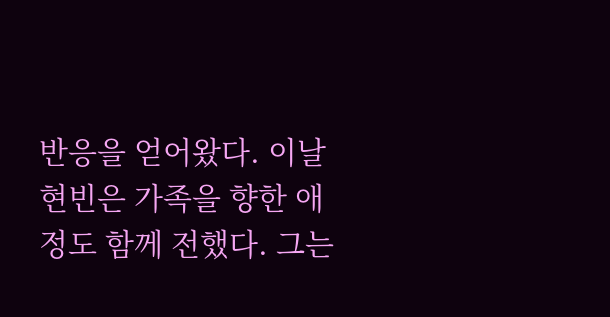반응을 얻어왔다. 이날 현빈은 가족을 향한 애정도 함께 전했다. 그는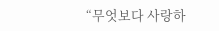“무엇보다 사랑하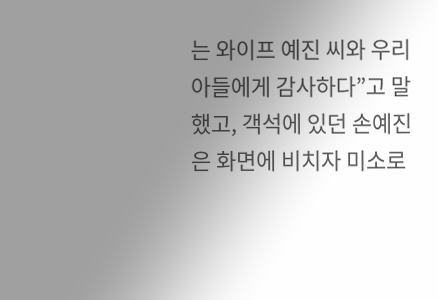는 와이프 예진 씨와 우리 아들에게 감사하다”고 말했고, 객석에 있던 손예진은 화면에 비치자 미소로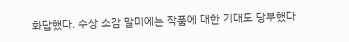화답했다. 수상 소감 말미에는 작품에 대한 기대도 당부했다